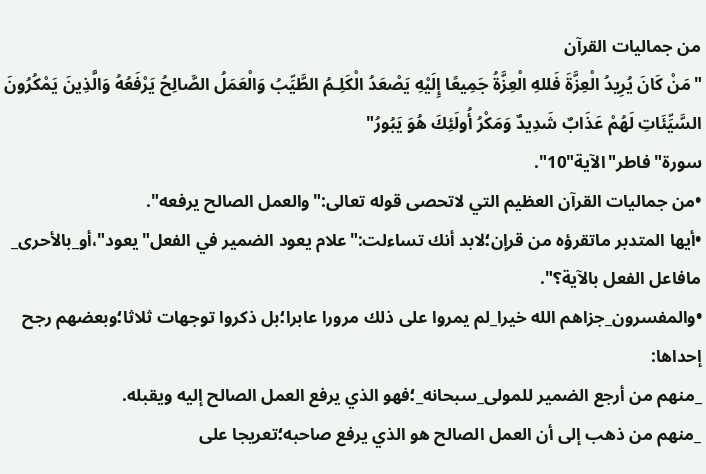من جماليات القرآن
"مَنْ كَانَ يُرِيدُ الْعِزَّةَ فَللهِ الْعِزَّةُ جَمِيعًا إِلَيْهِ يَصْعَدُ الْكَلِـمُ الطَّيِّبُ وَالْعَمَلُ الصَّالِحُ يَرْفَعُهُ وَالَّذِينَ يَمْكُرُونَ السَّيِّئَاتِ لَهُمْ عَذَابٌ شَدِيدٌ وَمَكْرُ أُولَئِكَ هُوَ يَبُورُ"
سورة"فاطر"الآية"10".
•من جماليات القرآن العظيم التي لاتحصى قوله تعالى:"والعمل الصالح يرفعه".
•أيها المتدبر ماتقرؤه من قرإن؛لابد أنك تساءلت:"علام يعود الضمير في الفعل"يعود"،أو_بالأحرى_
مافاعل الفعل بالآية؟".
•والمفسرون_جزاهم الله خيرا_لم يمروا على ذلك مرورا عابرا؛بل ذكروا توجهات ثلاثا؛وبعضهم رجح إحداها:
_منهم من أرجع الضمير للمولى_سبحانه_؛فهو الذي يرفع العمل الصالح إليه ويقبله.
_منهم من ذهب إلى أن العمل الصالح هو الذي يرفع صاحبه؛تعريجا على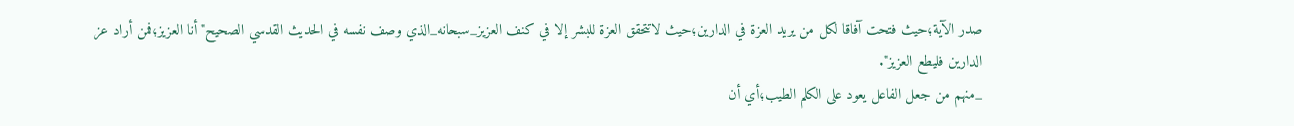صدر الآية؛حيث فتحت آفاقا لكل من يريد العزة في الدارين؛حيث لاتتحقق العزة للبشر إلا في كنف العزيز_سبحانه_الذي وصف نفسه في الحديث القدسي الصحيح"أنا العزيز؛فمن أراد عز الدارين فليطع العزيز".
_منهم من جعل الفاعل يعود على الكلم الطيب؛أي أن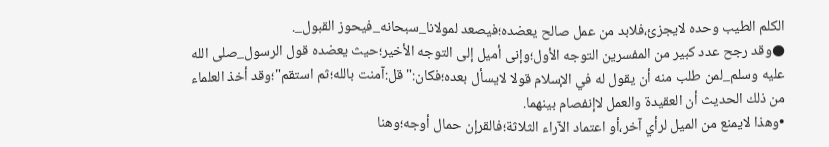الكلم الطيب وحده لايجزئ،فلابد من عمل صالح يعضده؛فيصعد لمولانا_سبحانه_فيحوز القبول_.
●وقد رجح عدد كبير من المفسرين التوجه الأول؛وإنى أميل إلى التوجه الأخير؛حيث يعضده قول الرسول_صلى الله عليه وسلم_لمن طلب منه أن يقول له في الإسلام قولا لايسأل بعده؛فكان:"قل:آمنت بالله؛ثم استقم"؛وقد أخذ العلماء من ذلك الحديث أن العقيدة والعمل لاإنفصام بينهما.
•وهذا لايمنع من الميل لرأي آخر،أو اعتماد الآراء الثلاثة؛فالقرإن حمال أوجه؛وهنا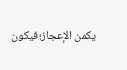يكمن الإعجاز؛فيكون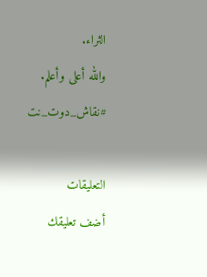الثراء.
والله أعلى وأعلم.
#نقاش_دوت_نت

التعليقات
أضف تعليقك